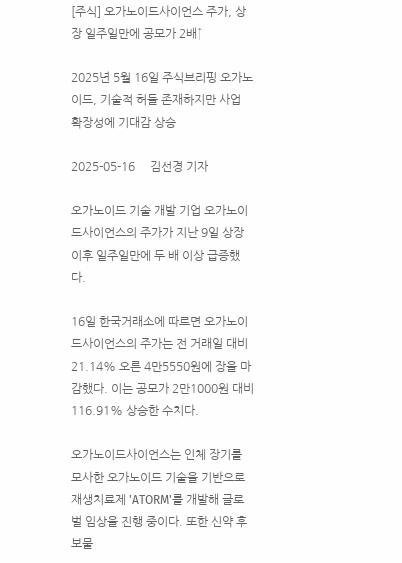[주식] 오가노이드사이언스 주가, 상장 일주일만에 공모가 2배↑

2025년 5월 16일 주식브리핑 오가노이드, 기술적 허들 존재하지만 사업 확장성에 기대감 상승

2025-05-16     김선경 기자

오가노이드 기술 개발 기업 오가노이드사이언스의 주가가 지난 9일 상장 이후 일주일만에 두 배 이상 급증했다.

16일 한국거래소에 따르면 오가노이드사이언스의 주가는 전 거래일 대비 21.14% 오른 4만5550원에 장을 마감했다. 이는 공모가 2만1000원 대비 116.91% 상승한 수치다.

오가노이드사이언스는 인체 장기를 모사한 오가노이드 기술을 기반으로 재생치료제 'ATORM'를 개발해 글로벌 임상을 진행 중이다. 또한 신약 후보물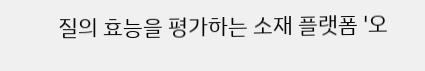질의 효능을 평가하는 소재 플랫폼 '오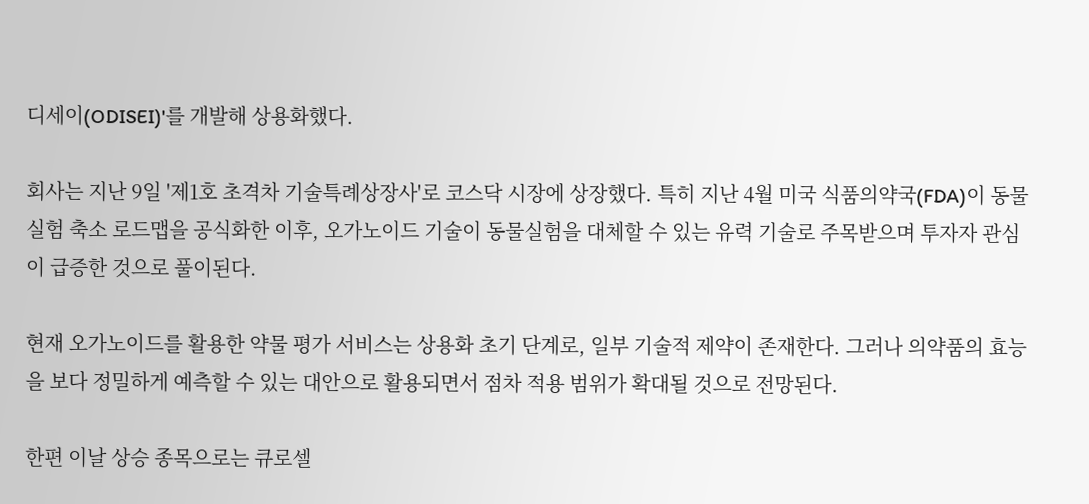디세이(ODISEI)'를 개발해 상용화했다.

회사는 지난 9일 '제1호 초격차 기술특례상장사'로 코스닥 시장에 상장했다. 특히 지난 4월 미국 식품의약국(FDA)이 동물실험 축소 로드맵을 공식화한 이후, 오가노이드 기술이 동물실험을 대체할 수 있는 유력 기술로 주목받으며 투자자 관심이 급증한 것으로 풀이된다.

현재 오가노이드를 활용한 약물 평가 서비스는 상용화 초기 단계로, 일부 기술적 제약이 존재한다. 그러나 의약품의 효능을 보다 정밀하게 예측할 수 있는 대안으로 활용되면서 점차 적용 범위가 확대될 것으로 전망된다.

한편 이날 상승 종목으로는 큐로셀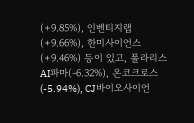(+9.85%), 인벤티지랩(+9.66%), 한미사이언스(+9.46%) 등이 있고, 폴라리스AI파마(-6.32%), 온코크로스(-5.94%), CJ바이오사이언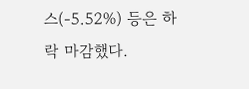스(-5.52%) 등은 하락 마감했다.